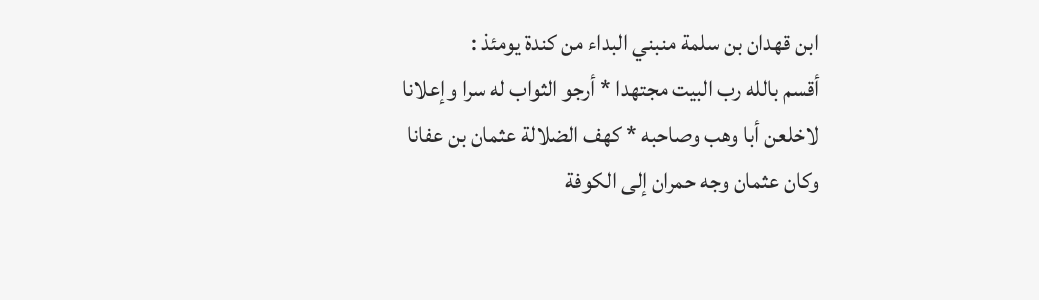ابن قهدان بن سلمة منبني البداء من كندة يومئذ :
أقسم بالله رب البيت مجتهدا * أرجو الثواب له سرا وإعلانا
لاخلعن أبا وهب وصاحبه * كهف الضلالة عثمان بن عفانا
وكان عثمان وجه حمران إلى الكوفة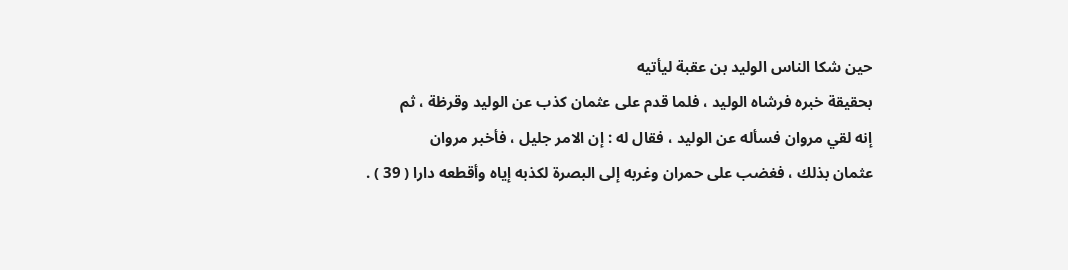حين شكا الناس الوليد بن عقبة ليأتيه
بحقيقة خبره فرشاه الوليد ، فلما قدم على عثمان كذب عن الوليد وقرظة ، ثم
إنه لقي مروان فسأله عن الوليد ، فقال له : إن الامر جليل ، فأخبر مروان
عثمان بذلك ، فغضب على حمران وغربه إلى البصرة لكذبه إياه وأقطعه دارا ( 39 ) .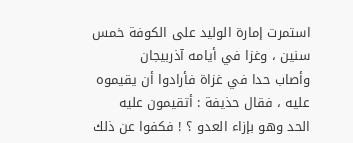استمرت إمارة الوليد على الكوفة خمس سنين ، وغزا في أيامه آذربيجان
وأصاب حدا في غزاة فأرادوا أن يقيموه عليه ، فقال حذيفة : أتقيمون عليه
الحد وهو بإزاء العدو ؟ ! فكفوا عن ذلك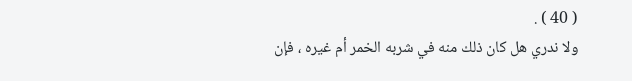( 40 ) .
ولا ندري هل كان ذلك منه في شربه الخمر أم غيره ، فإن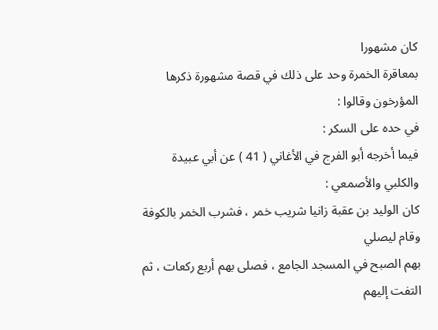كان مشهورا
بمعاقرة الخمرة وحد على ذلك في قصة مشهورة ذكرها المؤرخون وقالوا :
في حده على السكر :
فيما أخرجه أبو الفرج في الأغاني ( 41 ) عن أبي عبيدة والكلبي والأصمعي :
كان الوليد بن عقبة زانيا شريب خمر ، فشرب الخمر بالكوفة وقام ليصلي
بهم الصبح في المسجد الجامع ، فصلى بهم أربع ركعات ، ثم التفت إليهم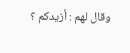وقال لهم : أزيدكم ؟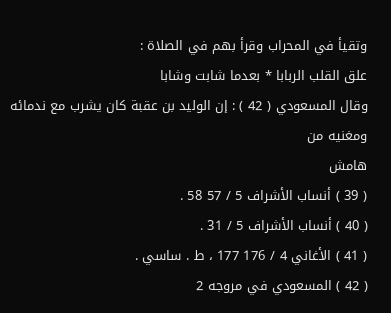وتقيأ في المحراب وقرأ بهم في الصلاة :
علق القلب الربابا * بعدما شابت وشابا
وقال المسعودي ( 42 ) : إن الوليد بن عقبة كان يشرب مع ندمائه ومغنيه من
هامش
( 39 ) أنساب الأشراف 5 / 57 58 .
( 40 ) أنساب الأشراف 5 / 31 .
( 41 ) الأغاني 4 / 176 177 ، ط . ساسي .
( 42 ) المسعودي في مروجه 2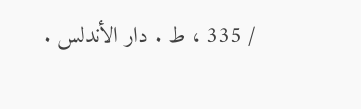/ 335 ، ط . دار الأندلس .